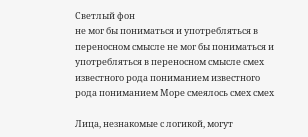Светлый фон
не мог бы пониматься и употребляться в переносном смысле не мог бы пониматься и употребляться в переносном смысле смех известного рода пониманием известного рода пониманием Море смеялось смех смех

Лица, незнакомые с логикой, могут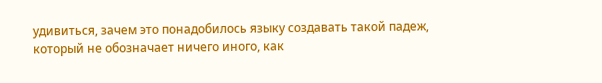удивиться, зачем это понадобилось языку создавать такой падеж, который не обозначает ничего иного, как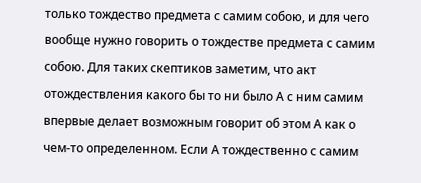только тождество предмета с самим собою, и для чего вообще нужно говорить о тождестве предмета с самим собою. Для таких скептиков заметим, что акт отождествления какого бы то ни было А с ним самим впервые делает возможным говорит об этом А как о чем-то определенном. Если А тождественно с самим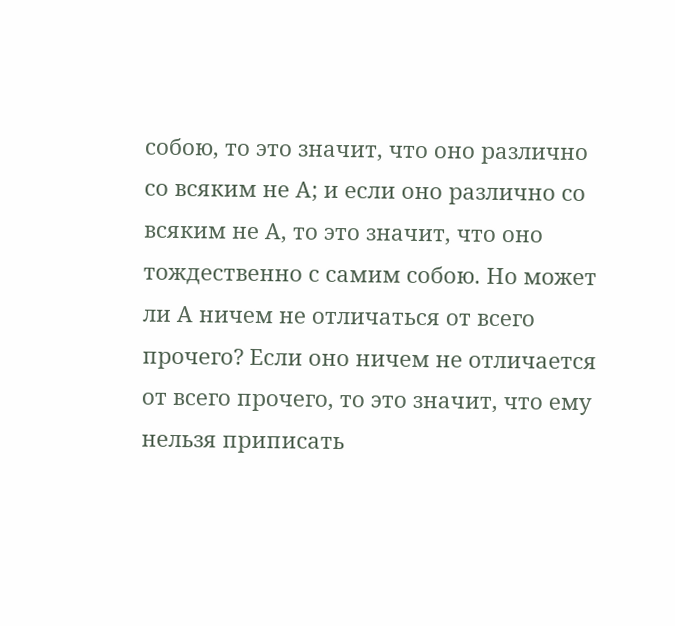собою, то это значит, что оно различно со всяким не А; и если оно различно со всяким не А, то это значит, что оно тождественно с самим собою. Но может ли А ничем не отличаться от всего прочего? Если оно ничем не отличается от всего прочего, то это значит, что ему нельзя приписать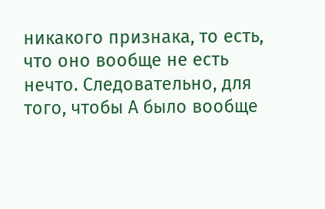никакого признака, то есть, что оно вообще не есть нечто. Следовательно, для того, чтобы А было вообще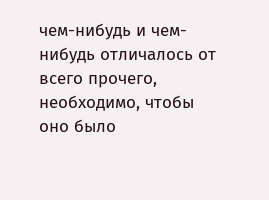чем-нибудь и чем-нибудь отличалось от всего прочего, необходимо, чтобы оно было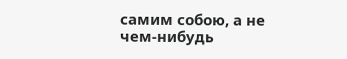самим собою, а не чем-нибудь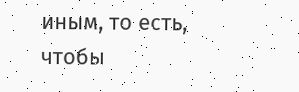иным, то есть, чтобы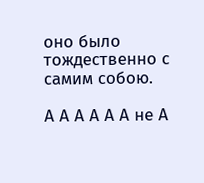оно было тождественно с самим собою.

А А А А А А не А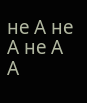не А не А не А А